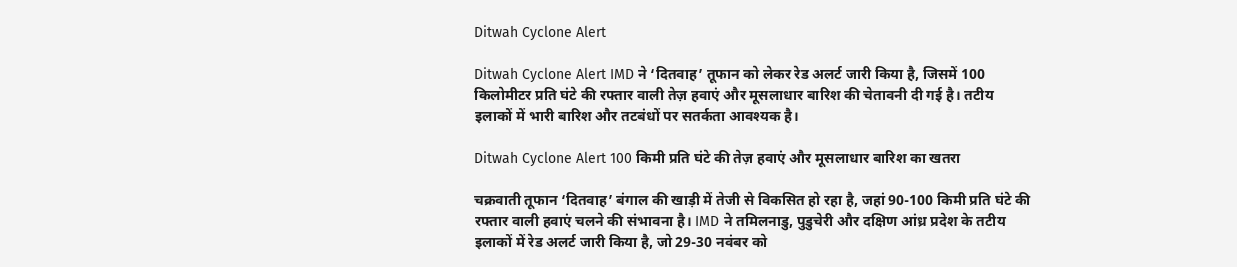Ditwah Cyclone Alert

Ditwah Cyclone Alert IMD ने ‘दितवाह’ तूफान को लेकर रेड अलर्ट जारी किया है, जिसमें 100 किलोमीटर प्रति घंटे की रफ्तार वाली तेज़ हवाएं और मूसलाधार बारिश की चेतावनी दी गई है। तटीय इलाकों में भारी बारिश और तटबंधों पर सतर्कता आवश्यक है।

Ditwah Cyclone Alert 100 किमी प्रति घंटे की तेज़ हवाएं और मूसलाधार बारिश का खतरा

चक्रवाती तूफान ‘दितवाह’ बंगाल की खाड़ी में तेजी से विकसित हो रहा है, जहां 90-100 किमी प्रति घंटे की रफ्तार वाली हवाएं चलने की संभावना है। IMD ने तमिलनाडु, पुडुचेरी और दक्षिण आंध्र प्रदेश के तटीय इलाकों में रेड अलर्ट जारी किया है, जो 29-30 नवंबर को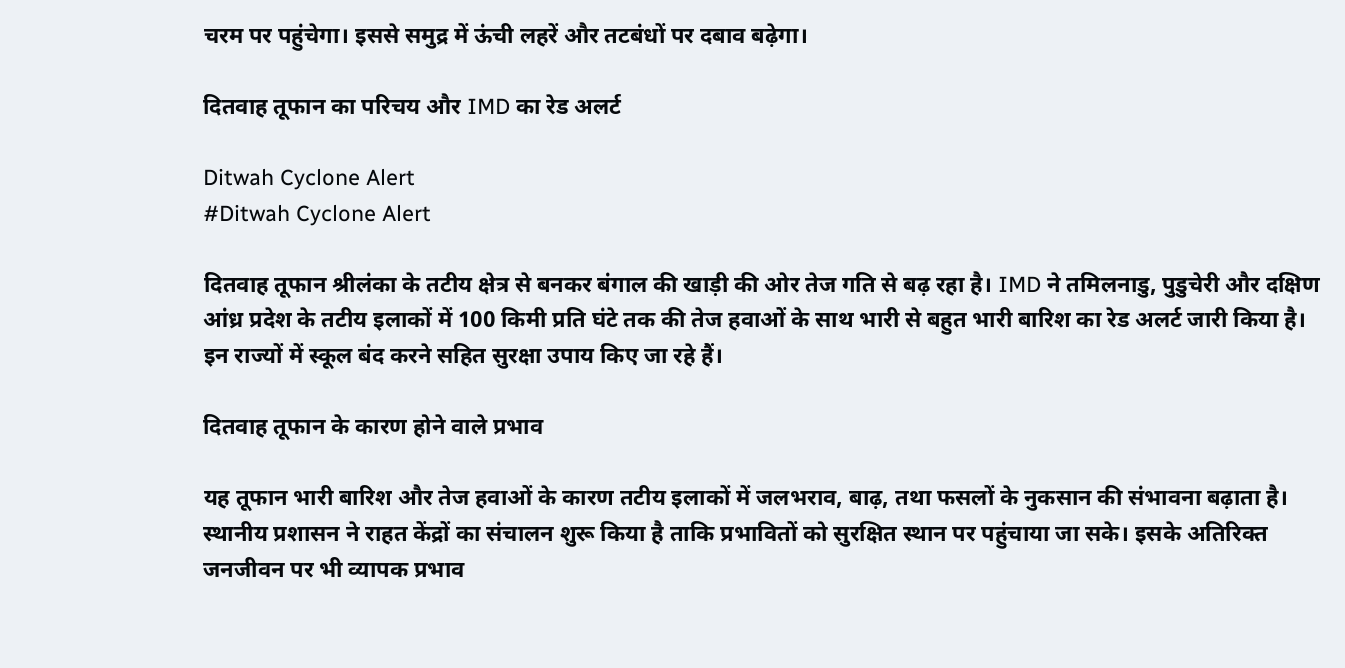चरम पर पहुंचेगा। इससे समुद्र में ऊंची लहरें और तटबंधों पर दबाव बढ़ेगा।

दितवाह तूफान का परिचय और IMD का रेड अलर्ट

Ditwah Cyclone Alert
#Ditwah Cyclone Alert

दितवाह तूफान श्रीलंका के तटीय क्षेत्र से बनकर बंगाल की खाड़ी की ओर तेज गति से बढ़ रहा है। IMD ने तमिलनाडु, पुडुचेरी और दक्षिण आंध्र प्रदेश के तटीय इलाकों में 100 किमी प्रति घंटे तक की तेज हवाओं के साथ भारी से बहुत भारी बारिश का रेड अलर्ट जारी किया है। इन राज्यों में स्कूल बंद करने सहित सुरक्षा उपाय किए जा रहे हैं।

दितवाह तूफान के कारण होने वाले प्रभाव

यह तूफान भारी बारिश और तेज हवाओं के कारण तटीय इलाकों में जलभराव, बाढ़, तथा फसलों के नुकसान की संभावना बढ़ाता है। स्थानीय प्रशासन ने राहत केंद्रों का संचालन शुरू किया है ताकि प्रभावितों को सुरक्षित स्थान पर पहुंचाया जा सके। इसके अतिरिक्त जनजीवन पर भी व्यापक प्रभाव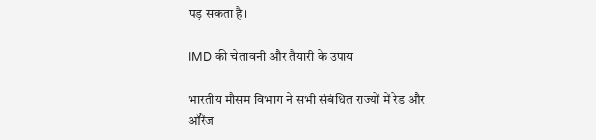पड़ सकता है।

IMD की चेतावनी और तैयारी के उपाय

भारतीय मौसम विभाग ने सभी संबंधित राज्यों में रेड और ऑरेंज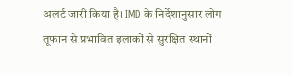अलर्ट जारी किया है। IMD के निर्देशानुसार लोग तूफान से प्रभावित इलाकों से सुरक्षित स्थानों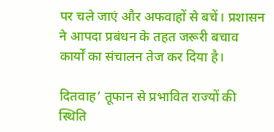पर चले जाएं और अफवाहों से बचें। प्रशासन ने आपदा प्रबंधन के तहत जरूरी बचाव कार्यों का संचालन तेज कर दिया है।

दितवाह’ तूफान से प्रभावित राज्यों की स्थिति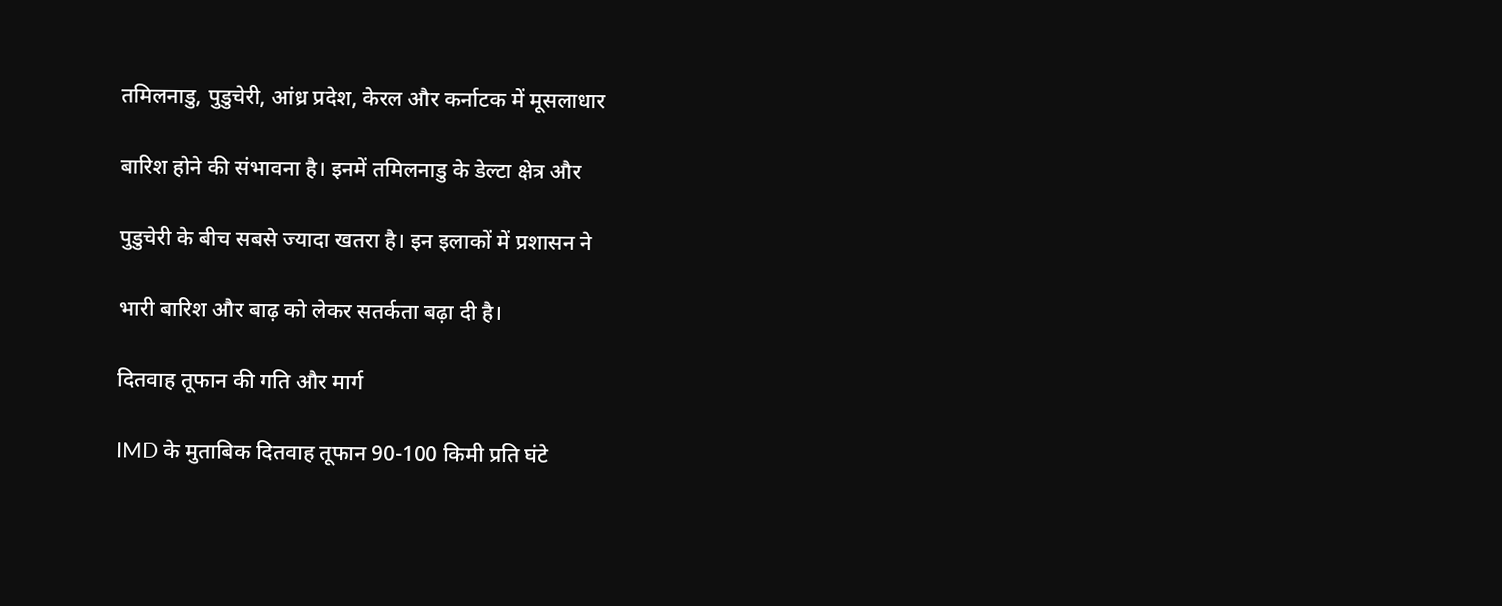तमिलनाडु, पुडुचेरी, आंध्र प्रदेश, केरल और कर्नाटक में मूसलाधार

बारिश होने की संभावना है। इनमें तमिलनाडु के डेल्टा क्षेत्र और

पुडुचेरी के बीच सबसे ज्यादा खतरा है। इन इलाकों में प्रशासन ने

भारी बारिश और बाढ़ को लेकर सतर्कता बढ़ा दी है।

दितवाह तूफान की गति और मार्ग

IMD के मुताबिक दितवाह तूफान 90-100 किमी प्रति घंटे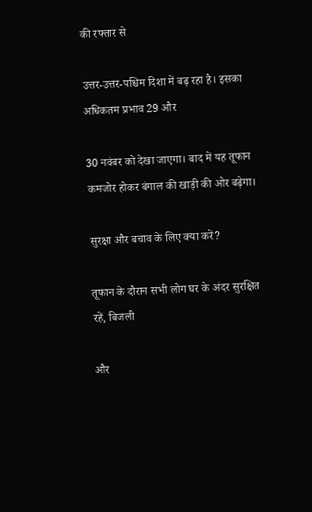की रफ्तार से

उत्तर-उत्तर-पश्चिम दिशा में बढ़ रहा है। इसका अधिकतम प्रभाव 29 और

30 नवंबर को देखा जाएगा। बाद में यह तूफान कमजोर होकर बंगाल की खाड़ी की ओर बढ़ेगा।

सुरक्षा और बचाव के लिए क्या करें?

तूफान के दौरान सभी लोग घर के अंदर सुरक्षित रहें, बिजली

और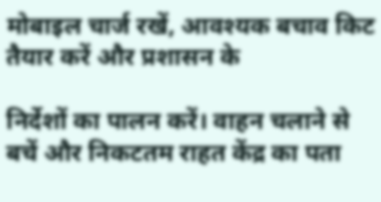मोबाइल चार्ज रखें, आवश्यक बचाव किट तैयार करें और प्रशासन के

निर्देशों का पालन करें। वाहन चलाने से बचें और निकटतम राहत केंद्र का पता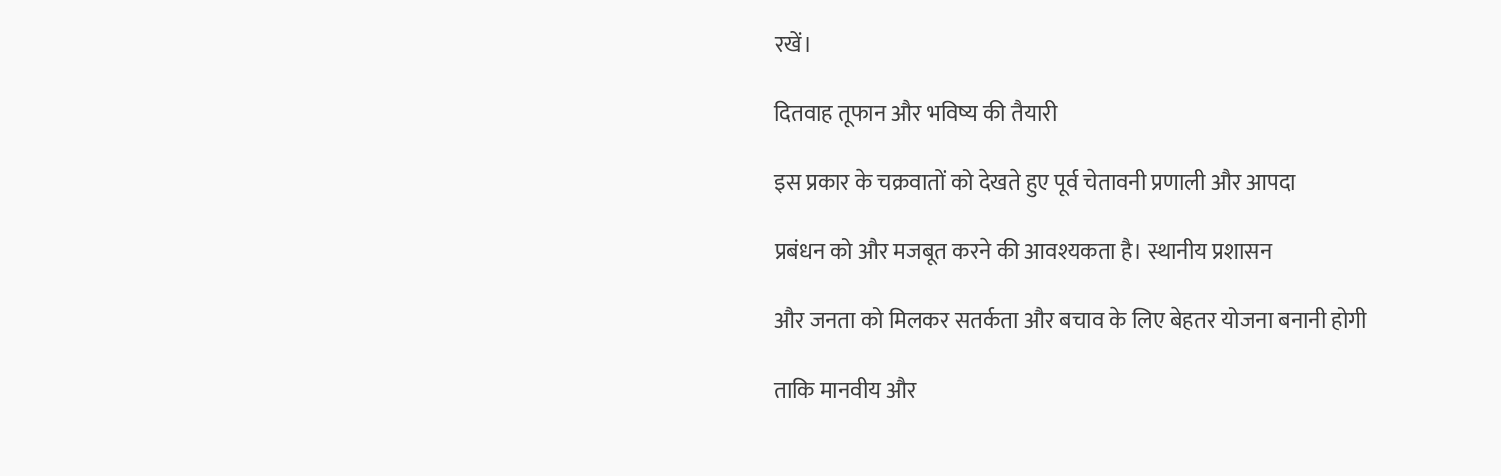रखें।

दितवाह तूफान और भविष्य की तैयारी

इस प्रकार के चक्रवातों को देखते हुए पूर्व चेतावनी प्रणाली और आपदा

प्रबंधन को और मजबूत करने की आवश्यकता है। स्थानीय प्रशासन

और जनता को मिलकर सतर्कता और बचाव के लिए बेहतर योजना बनानी होगी

ताकि मानवीय और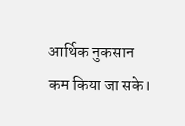आर्थिक नुकसान कम किया जा सके।